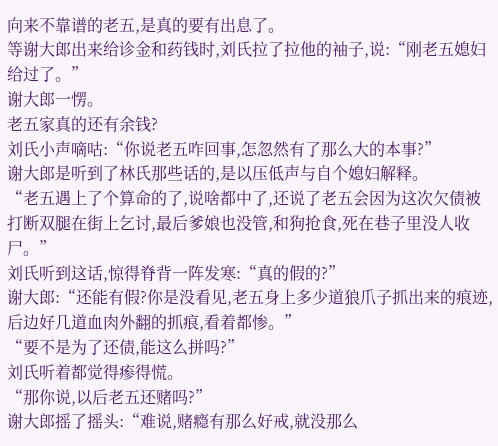向来不靠谱的老五,是真的要有出息了。
等谢大郎出来给诊金和药钱时,刘氏拉了拉他的袖子,说:“刚老五媳妇给过了。”
谢大郎一愣。
老五家真的还有余钱?
刘氏小声嘀咕:“你说老五咋回事,怎忽然有了那么大的本事?”
谢大郎是听到了林氏那些话的,是以压低声与自个媳妇解释。
“老五遇上了个算命的了,说啥都中了,还说了老五会因为这次欠债被打断双腿在街上乞讨,最后爹娘也没管,和狗抢食,死在巷子里没人收尸。”
刘氏听到这话,惊得脊背一阵发寒:“真的假的?”
谢大郎:“还能有假?你是没看见,老五身上多少道狼爪子抓出来的痕迹,后边好几道血肉外翻的抓痕,看着都惨。”
“要不是为了还债,能这么拼吗?”
刘氏听着都觉得瘆得慌。
“那你说,以后老五还赌吗?”
谢大郎摇了摇头:“难说,赌瘾有那么好戒,就没那么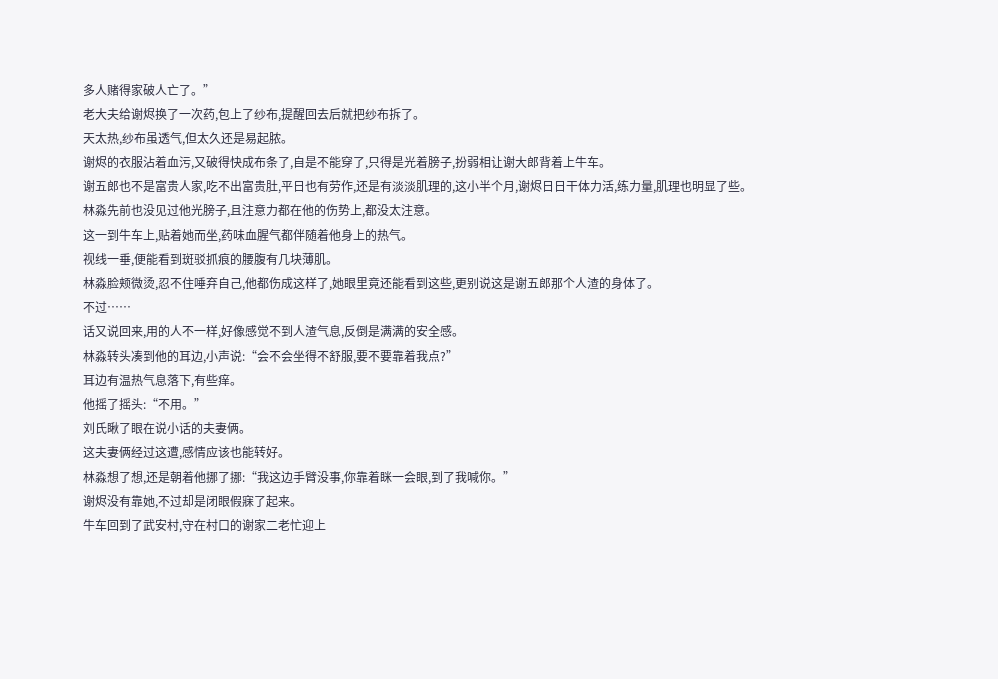多人赌得家破人亡了。”
老大夫给谢烬换了一次药,包上了纱布,提醒回去后就把纱布拆了。
天太热,纱布虽透气,但太久还是易起脓。
谢烬的衣服沾着血污,又破得快成布条了,自是不能穿了,只得是光着膀子,扮弱相让谢大郎背着上牛车。
谢五郎也不是富贵人家,吃不出富贵肚,平日也有劳作,还是有淡淡肌理的,这小半个月,谢烬日日干体力活,练力量,肌理也明显了些。
林淼先前也没见过他光膀子,且注意力都在他的伤势上,都没太注意。
这一到牛车上,贴着她而坐,药味血腥气都伴随着他身上的热气。
视线一垂,便能看到斑驳抓痕的腰腹有几块薄肌。
林淼脸颊微烫,忍不住唾弃自己,他都伤成这样了,她眼里竟还能看到这些,更别说这是谢五郎那个人渣的身体了。
不过……
话又说回来,用的人不一样,好像感觉不到人渣气息,反倒是满满的安全感。
林淼转头凑到他的耳边,小声说:“会不会坐得不舒服,要不要靠着我点?”
耳边有温热气息落下,有些痒。
他摇了摇头:“不用。”
刘氏瞅了眼在说小话的夫妻俩。
这夫妻俩经过这遭,感情应该也能转好。
林淼想了想,还是朝着他挪了挪:“我这边手臂没事,你靠着眯一会眼,到了我喊你。”
谢烬没有靠她,不过却是闭眼假寐了起来。
牛车回到了武安村,守在村口的谢家二老忙迎上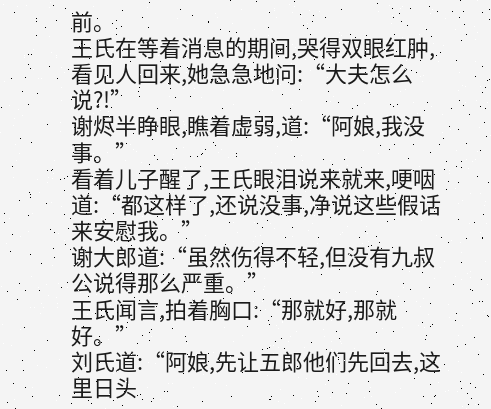前。
王氏在等着消息的期间,哭得双眼红肿,看见人回来,她急急地问:“大夫怎么说?!”
谢烬半睁眼,瞧着虚弱,道:“阿娘,我没事。”
看着儿子醒了,王氏眼泪说来就来,哽咽道:“都这样了,还说没事,净说这些假话来安慰我。”
谢大郎道:“虽然伤得不轻,但没有九叔公说得那么严重。”
王氏闻言,拍着胸口:“那就好,那就好。”
刘氏道:“阿娘,先让五郎他们先回去,这里日头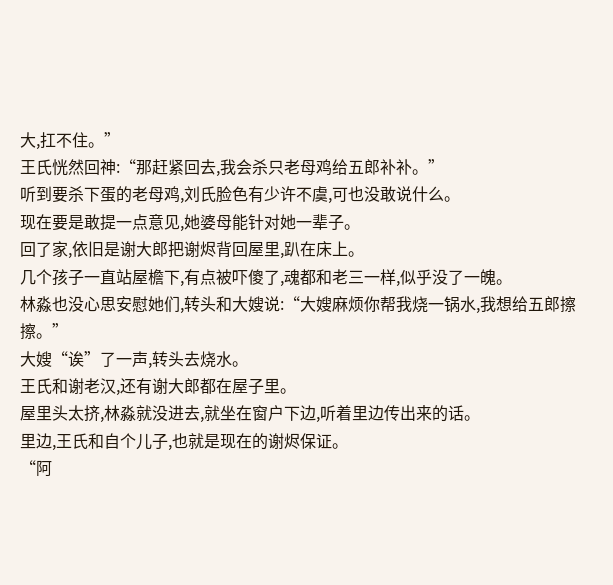大,扛不住。”
王氏恍然回神:“那赶紧回去,我会杀只老母鸡给五郎补补。”
听到要杀下蛋的老母鸡,刘氏脸色有少许不虞,可也没敢说什么。
现在要是敢提一点意见,她婆母能针对她一辈子。
回了家,依旧是谢大郎把谢烬背回屋里,趴在床上。
几个孩子一直站屋檐下,有点被吓傻了,魂都和老三一样,似乎没了一魄。
林淼也没心思安慰她们,转头和大嫂说:“大嫂麻烦你帮我烧一锅水,我想给五郎擦擦。”
大嫂“诶”了一声,转头去烧水。
王氏和谢老汉,还有谢大郎都在屋子里。
屋里头太挤,林淼就没进去,就坐在窗户下边,听着里边传出来的话。
里边,王氏和自个儿子,也就是现在的谢烬保证。
“阿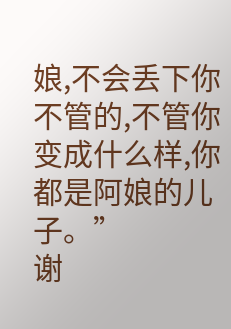娘,不会丢下你不管的,不管你变成什么样,你都是阿娘的儿子。”
谢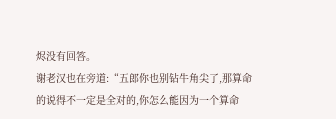烬没有回答。
谢老汉也在旁道:“五郎你也别钻牛角尖了,那算命的说得不一定是全对的,你怎么能因为一个算命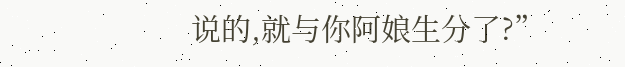说的,就与你阿娘生分了?”